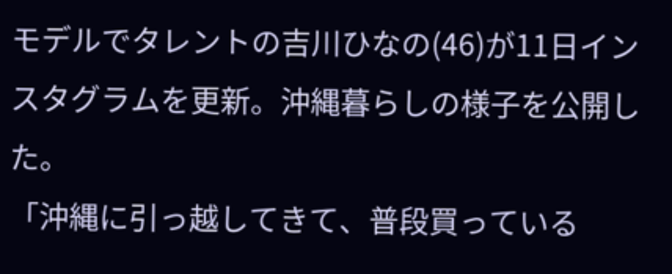モデルでタレントの吉川ひなの(46)が11日インスタグラムを更新。沖縄暮らしの様子を公開した。
「沖縄に引っ越してきて、普段買っている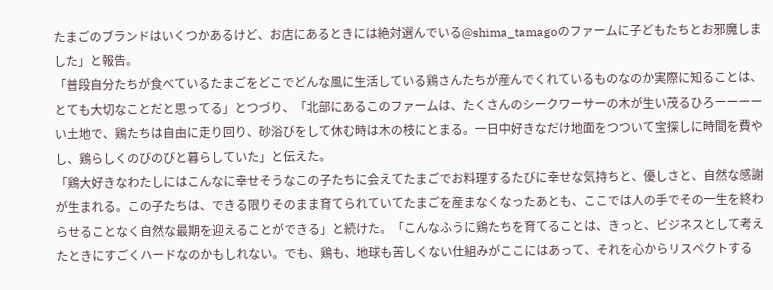たまごのブランドはいくつかあるけど、お店にあるときには絶対選んでいる@shima_tamagoのファームに子どもたちとお邪魔しました」と報告。
「普段自分たちが食べているたまごをどこでどんな風に生活している鶏さんたちが産んでくれているものなのか実際に知ることは、とても大切なことだと思ってる」とつづり、「北部にあるこのファームは、たくさんのシークワーサーの木が生い茂るひろーーーーい土地で、鶏たちは自由に走り回り、砂浴びをして休む時は木の枝にとまる。一日中好きなだけ地面をつついて宝探しに時間を費やし、鶏らしくのびのびと暮らしていた」と伝えた。
「鶏大好きなわたしにはこんなに幸せそうなこの子たちに会えてたまごでお料理するたびに幸せな気持ちと、優しさと、自然な感謝が生まれる。この子たちは、できる限りそのまま育てられていてたまごを産まなくなったあとも、ここでは人の手でその一生を終わらせることなく自然な最期を迎えることができる」と続けた。「こんなふうに鶏たちを育てることは、きっと、ビジネスとして考えたときにすごくハードなのかもしれない。でも、鶏も、地球も苦しくない仕組みがここにはあって、それを心からリスペクトする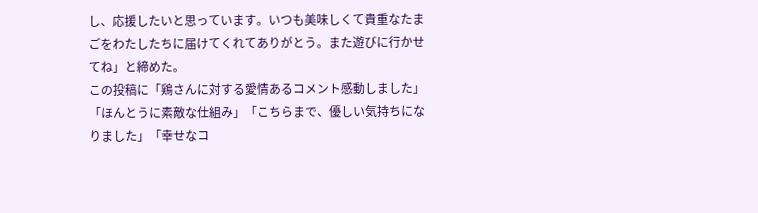し、応援したいと思っています。いつも美味しくて貴重なたまごをわたしたちに届けてくれてありがとう。また遊びに行かせてね」と締めた。
この投稿に「鶏さんに対する愛情あるコメント感動しました」「ほんとうに素敵な仕組み」「こちらまで、優しい気持ちになりました」「幸せなコ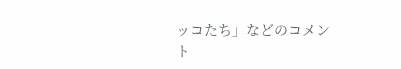ッコたち」などのコメント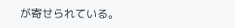が寄せられている。